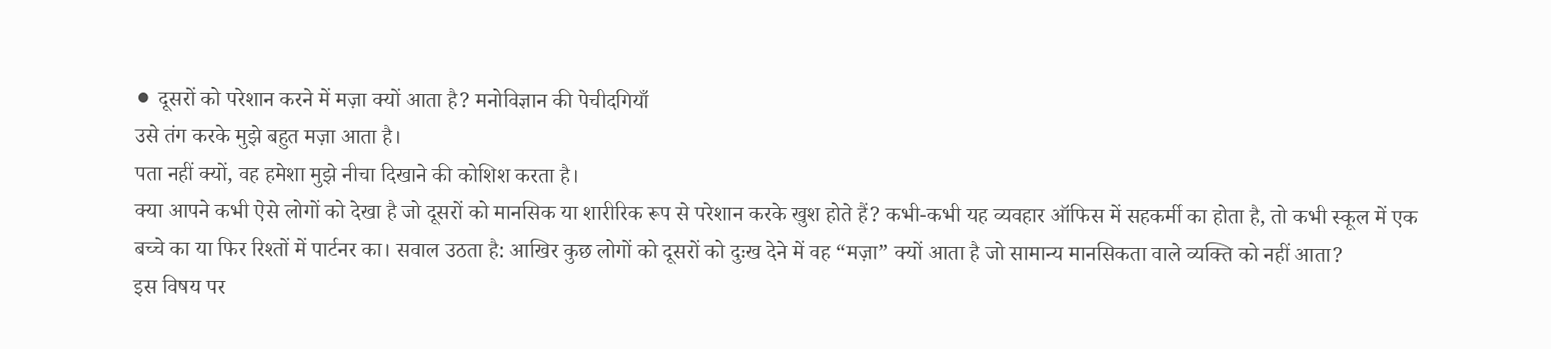⚫ दूसरों को परेशान करने में मज़ा क्यों आता है? मनोविज्ञान की पेचीदगियाँ
उसे तंग करके मुझे बहुत मज़ा आता है।
पता नहीं क्यों, वह हमेशा मुझे नीचा दिखाने की कोशिश करता है।
क्या आपने कभी ऐसे लोगों को देखा है जो दूसरों को मानसिक या शारीरिक रूप से परेशान करके खुश होते हैं? कभी-कभी यह व्यवहार ऑफिस में सहकर्मी का होता है, तो कभी स्कूल में एक बच्चे का या फिर रिश्तों में पार्टनर का। सवाल उठता है: आखिर कुछ लोगों को दूसरों को दुःख देने में वह “मज़ा” क्यों आता है जो सामान्य मानसिकता वाले व्यक्ति को नहीं आता?
इस विषय पर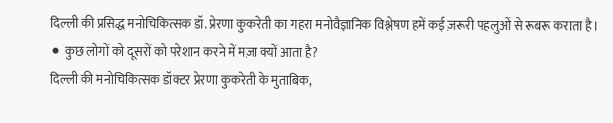दिल्ली की प्रसिद्ध मनोचिकित्सक डॉ. प्रेरणा कुकरेती का गहरा मनोवैज्ञानिक विश्लेषण हमें कई ज़रूरी पहलुओं से रूबरू कराता है।
⚫ कुछ लोगों को दूसरों को परेशान करने में मज़ा क्यों आता है?
दिल्ली की मनोचिकित्सक डॉक्टर प्रेरणा कुकरेती के मुताबिक,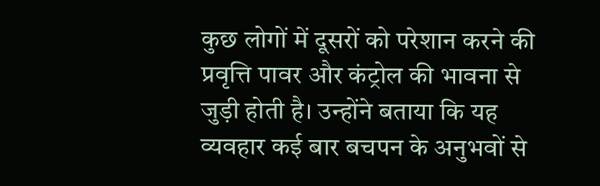कुछ लोगों में दूसरों को परेशान करने की प्रवृत्ति पावर और कंट्रोल की भावना से जुड़ी होती है। उन्होंने बताया कि यह व्यवहार कई बार बचपन के अनुभवों से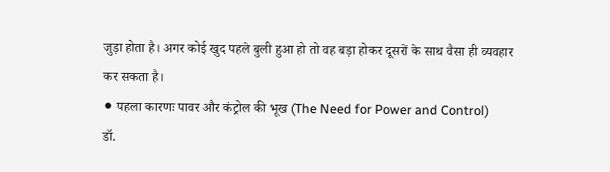जुड़ा होता है। अगर कोई खुद पहले बुली हुआ हो तो वह बड़ा होकर दूसरों के साथ वैसा ही व्यवहार कर सकता है।
⚫ पहला कारणः पावर और कंट्रोल की भूख (The Need for Power and Control)
डॉ.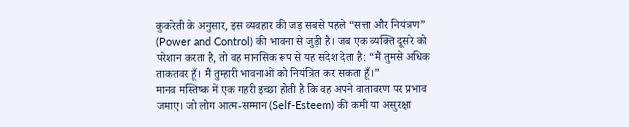कुकरेती के अनुसार, इस व्यवहार की जड़ सबसे पहले “सत्ता और नियंत्रण” (Power and Control) की भावना से जुड़ी है। जब एक व्यक्ति दूसरे को परेशान करता है, तो वह मानसिक रूप से यह संदेश देता है: “मैं तुमसे अधिक ताकतवर हूँ। मैं तुम्हारी भावनाओं को नियंत्रित कर सकता हूँ।”
मानव मस्तिष्क में एक गहरी इच्छा होती है कि वह अपने वातावरण पर प्रभाव जमाए। जो लोग आत्म-सम्मान (Self-Esteem) की कमी या असुरक्षा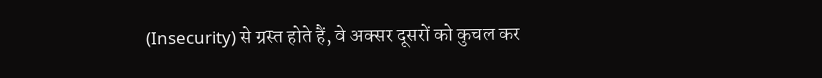(Insecurity) से ग्रस्त होते हैं, वे अक्सर दूसरों को कुचल कर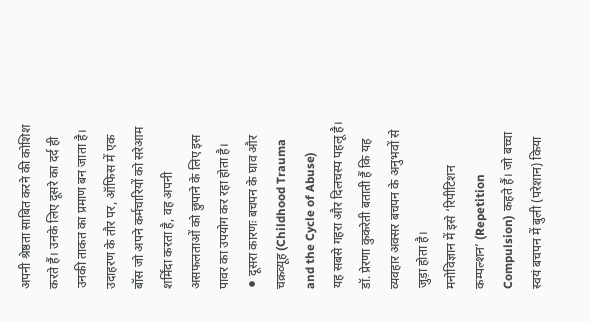अपनी श्रेष्ठता साबित करने की कोशिश करते हैं। उनके लिए दूसरे का दर्द ही उनकी ताकत का प्रमाण बन जाता है। उदाहरण के तौर पर, ऑफिस में एक बॉस जो अपने कर्मचारियों को सरेआम शर्मिंदा करता है, वह अपनी असफलताओं को छुपाने के लिए इस पावर का उपयोग कर रहा होता है।
⚫ दूसरा कारणः बचपन के घाव और चक्रव्यूह (Childhood Trauma and the Cycle of Abuse)
यह सबसे गहरा और दिलचस्प पहलू है। डॉ. प्रेरणा कुकरेती बताती हैं कि यह व्यवहार अक्सर बचपन के अनुभवों से जुड़ा होता है।
मनोविज्ञान में इसे ‘रिपीटिशन कम्पल्शन’ (Repetition Compulsion) कहते हैं। जो बच्चा स्वयं बचपन में बुली (परेशान) किया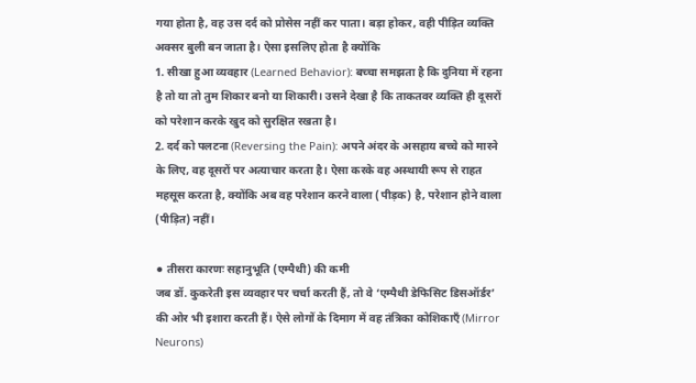गया होता है, वह उस दर्द को प्रोसेस नहीं कर पाता। बड़ा होकर, वही पीड़ित व्यक्ति अक्सर बुली बन जाता है। ऐसा इसलिए होता है क्योंकि
1. सीखा हुआ व्यवहार (Learned Behavior): बच्चा समझता है कि दुनिया में रहना है तो या तो तुम शिकार बनो या शिकारी। उसने देखा है कि ताकतवर व्यक्ति ही दूसरों को परेशान करके खुद को सुरक्षित रखता है।
2. दर्द को पलटना (Reversing the Pain): अपने अंदर के असहाय बच्चे को मारने के लिए, वह दूसरों पर अत्याचार करता है। ऐसा करके वह अस्थायी रूप से राहत महसूस करता है, क्योंकि अब वह परेशान करने वाला (पीड़क) है, परेशान होने वाला (पीड़ित) नहीं।

⚫ तीसरा कारणः सहानुभूति (एम्पैथी) की कमी
जब डॉ. कुकरेती इस व्यवहार पर चर्चा करती हैं, तो वे ‘एम्पैथी डेफिसिट डिसऑर्डर’ की ओर भी इशारा करती हैं। ऐसे लोगों के दिमाग में वह तंत्रिका कोशिकाएँ (Mirror Neurons)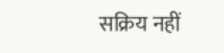सक्रिय नहीं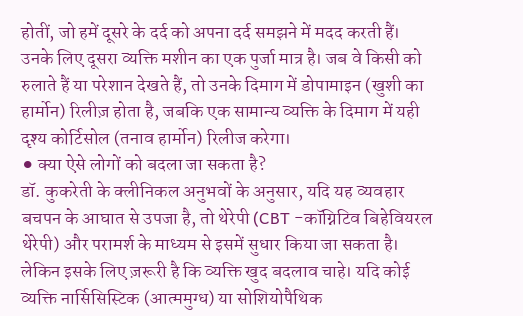होतीं, जो हमें दूसरे के दर्द को अपना दर्द समझने में मदद करती हैं। उनके लिए दूसरा व्यक्ति मशीन का एक पुर्जा मात्र है। जब वे किसी को रुलाते हैं या परेशान देखते हैं, तो उनके दिमाग में डोपामाइन (खुशी का हार्मोन) रिलीज़ होता है, जबकि एक सामान्य व्यक्ति के दिमाग में यही दृश्य कोर्टिसोल (तनाव हार्मोन) रिलीज करेगा।
⚫ क्या ऐसे लोगों को बदला जा सकता है?
डॉ. कुकरेती के क्लीनिकल अनुभवों के अनुसार, यदि यह व्यवहार बचपन के आघात से उपजा है, तो थेरेपी (CBT -कॉग्निटिव बिहेवियरल थेरेपी) और परामर्श के माध्यम से इसमें सुधार किया जा सकता है। लेकिन इसके लिए ज़रूरी है कि व्यक्ति खुद बदलाव चाहे। यदि कोई व्यक्ति नार्सिसिस्टिक (आत्ममुग्ध) या सोशियोपैथिक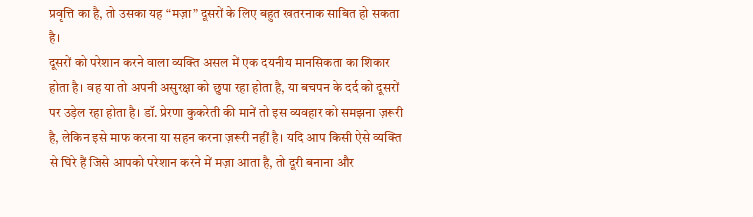प्रवृत्ति का है, तो उसका यह “मज़ा” दूसरों के लिए बहुत खतरनाक साबित हो सकता है।
दूसरों को परेशान करने वाला व्यक्ति असल में एक दयनीय मानसिकता का शिकार होता है। वह या तो अपनी असुरक्षा को छुपा रहा होता है, या बचपन के दर्द को दूसरों पर उड़ेल रहा होता है। डॉ. प्रेरणा कुकरेती की मानें तो इस व्यवहार को समझना ज़रूरी है, लेकिन इसे माफ करना या सहन करना ज़रूरी नहीं है। यदि आप किसी ऐसे व्यक्ति से घिरे हैं जिसे आपको परेशान करने में मज़ा आता है, तो दूरी बनाना और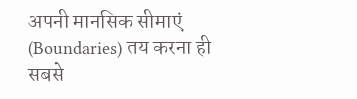अपनी मानसिक सीमाएं (Boundaries) तय करना ही सबसे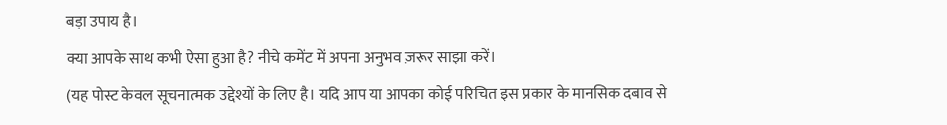बड़ा उपाय है।
क्या आपके साथ कभी ऐसा हुआ है? नीचे कमेंट में अपना अनुभव ज़रूर साझा करें।
(यह पोस्ट केवल सूचनात्मक उद्देश्यों के लिए है। यदि आप या आपका कोई परिचित इस प्रकार के मानसिक दबाव से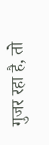गुजर रहा है, तो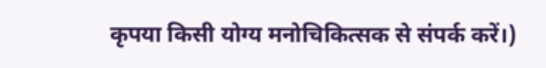कृपया किसी योग्य मनोचिकित्सक से संपर्क करें।)